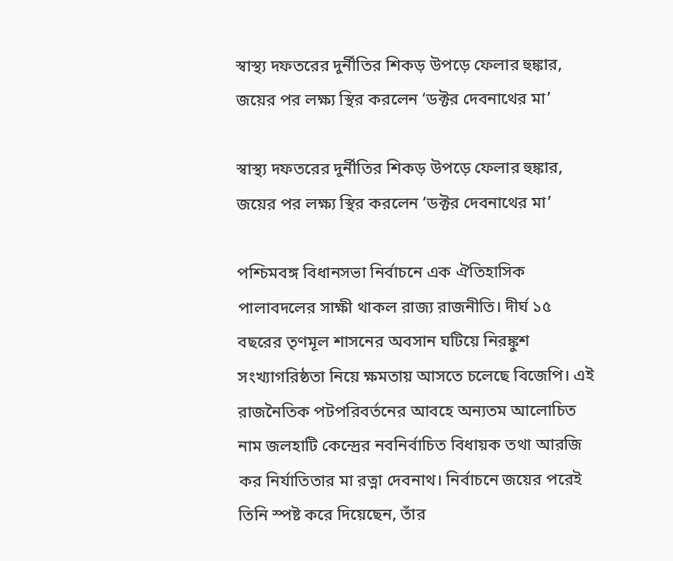স্বাস্থ্য দফতরের দুর্নীতির শিকড় উপড়ে ফেলার হুঙ্কার, জয়ের পর লক্ষ্য স্থির করলেন ‘ডক্টর দেবনাথের মা’

স্বাস্থ্য দফতরের দুর্নীতির শিকড় উপড়ে ফেলার হুঙ্কার, জয়ের পর লক্ষ্য স্থির করলেন ‘ডক্টর দেবনাথের মা’

পশ্চিমবঙ্গ বিধানসভা নির্বাচনে এক ঐতিহাসিক পালাবদলের সাক্ষী থাকল রাজ্য রাজনীতি। দীর্ঘ ১৫ বছরের তৃণমূল শাসনের অবসান ঘটিয়ে নিরঙ্কুশ সংখ্যাগরিষ্ঠতা নিয়ে ক্ষমতায় আসতে চলেছে বিজেপি। এই রাজনৈতিক পটপরিবর্তনের আবহে অন্যতম আলোচিত নাম জলহাটি কেন্দ্রের নবনির্বাচিত বিধায়ক তথা আরজি কর নির্যাতিতার মা রত্না দেবনাথ। নির্বাচনে জয়ের পরেই তিনি স্পষ্ট করে দিয়েছেন, তাঁর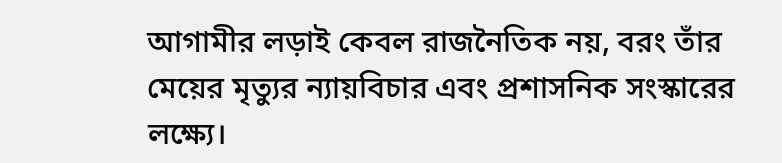আগামীর লড়াই কেবল রাজনৈতিক নয়, বরং তাঁর মেয়ের মৃত্যুর ন্যায়বিচার এবং প্রশাসনিক সংস্কারের লক্ষ্যে।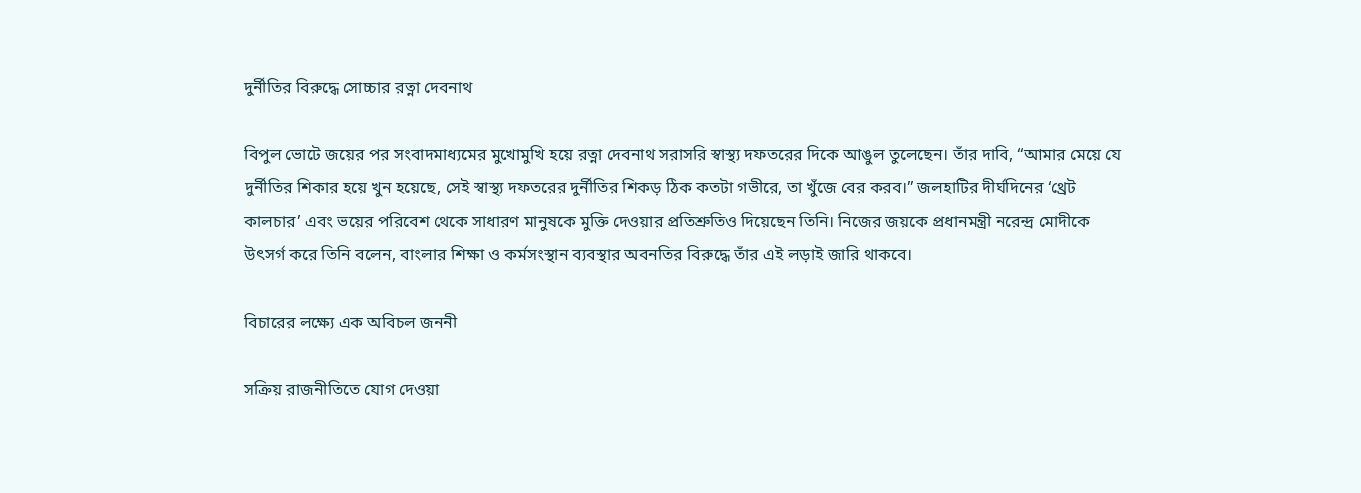দুর্নীতির বিরুদ্ধে সোচ্চার রত্না দেবনাথ

বিপুল ভোটে জয়ের পর সংবাদমাধ্যমের মুখোমুখি হয়ে রত্না দেবনাথ সরাসরি স্বাস্থ্য দফতরের দিকে আঙুল তুলেছেন। তাঁর দাবি, “আমার মেয়ে যে দুর্নীতির শিকার হয়ে খুন হয়েছে, সেই স্বাস্থ্য দফতরের দুর্নীতির শিকড় ঠিক কতটা গভীরে, তা খুঁজে বের করব।” জলহাটির দীর্ঘদিনের ‘থ্রেট কালচার’ এবং ভয়ের পরিবেশ থেকে সাধারণ মানুষকে মুক্তি দেওয়ার প্রতিশ্রুতিও দিয়েছেন তিনি। নিজের জয়কে প্রধানমন্ত্রী নরেন্দ্র মোদীকে উৎসর্গ করে তিনি বলেন, বাংলার শিক্ষা ও কর্মসংস্থান ব্যবস্থার অবনতির বিরুদ্ধে তাঁর এই লড়াই জারি থাকবে।

বিচারের লক্ষ্যে এক অবিচল জননী

সক্রিয় রাজনীতিতে যোগ দেওয়া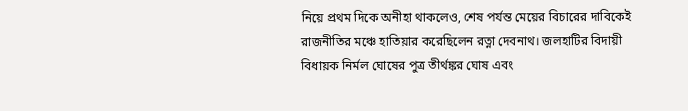নিয়ে প্রথম দিকে অনীহা থাকলেও, শেষ পর্যন্ত মেয়ের বিচারের দাবিকেই রাজনীতির মঞ্চে হাতিয়ার করেছিলেন রত্না দেবনাথ। জলহাটির বিদায়ী বিধায়ক নির্মল ঘোষের পুত্র তীর্থঙ্কর ঘোষ এবং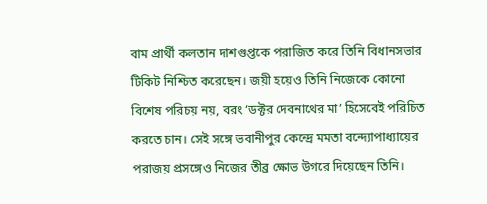বাম প্রার্থী কলতান দাশগুপ্তকে পরাজিত করে তিনি বিধানসভার টিকিট নিশ্চিত করেছেন। জয়ী হয়েও তিনি নিজেকে কোনো বিশেষ পরিচয় নয়, বরং ‘ডক্টর দেবনাথের মা’ হিসেবেই পরিচিত করতে চান। সেই সঙ্গে ভবানীপুর কেন্দ্রে মমতা বন্দ্যোপাধ্যায়ের পরাজয় প্রসঙ্গেও নিজের তীব্র ক্ষোভ উগরে দিয়েছেন তিনি।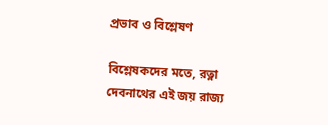প্রভাব ও বিশ্লেষণ

বিশ্লেষকদের মতে, রত্না দেবনাথের এই জয় রাজ্য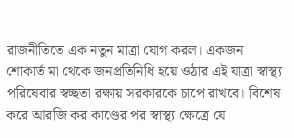রাজনীতিতে এক নতুন মাত্রা যোগ করল। একজন শোকার্ত মা থেকে জনপ্রতিনিধি হয়ে ওঠার এই যাত্রা স্বাস্থ্য পরিষেবার স্বচ্ছতা রক্ষায় সরকারকে চাপে রাখবে। বিশেষ করে আরজি কর কাণ্ডের পর স্বাস্থ্য ক্ষেত্রে যে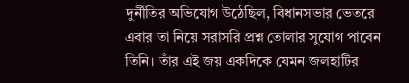দুর্নীতির অভিযোগ উঠেছিল, বিধানসভার ভেতরে এবার তা নিয়ে সরাসরি প্রশ্ন তোলার সুযোগ পাবেন তিনি। তাঁর এই জয় একদিকে যেমন জলহাটির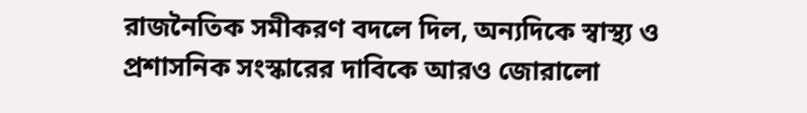রাজনৈতিক সমীকরণ বদলে দিল, অন্যদিকে স্বাস্থ্য ও প্রশাসনিক সংস্কারের দাবিকে আরও জোরালো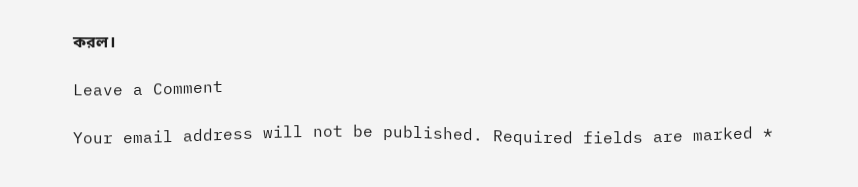করল।

Leave a Comment

Your email address will not be published. Required fields are marked *